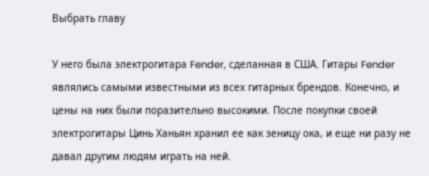Выбрать главу

У него была электрогитара Fender, сделанная в США. Гитары Fender являлись самыми известными из всех гитарных брендов. Конечно, и цены на них были поразительно высокими. После покупки своей электрогитары Цинь Ханьян хранил ее как зеницу ока, и еще ни разу не давал другим людям играть на ней.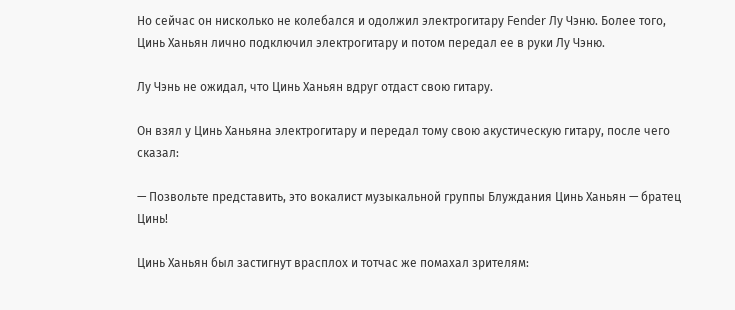Но сейчас он нисколько не колебался и одолжил электрогитару Fender Лу Чэню. Более того, Цинь Ханьян лично подключил электрогитару и потом передал ее в руки Лу Чэню.

Лу Чэнь не ожидал, что Цинь Ханьян вдруг отдаст свою гитару.

Он взял у Цинь Ханьяна электрогитару и передал тому свою акустическую гитару, после чего сказал:

— Позвольте представить, это вокалист музыкальной группы Блуждания Цинь Ханьян — братец Цинь!

Цинь Ханьян был застигнут врасплох и тотчас же помахал зрителям: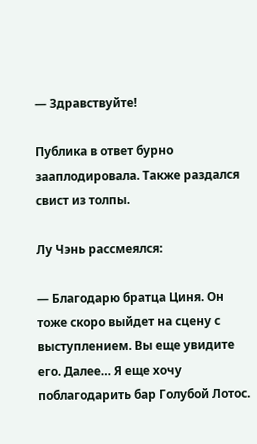— Здравствуйте!

Публика в ответ бурно зааплодировала. Также раздался свист из толпы.

Лу Чэнь рассмеялся:

— Благодарю братца Циня. Он тоже скоро выйдет на сцену с выступлением. Вы еще увидите его. Далее… Я еще хочу поблагодарить бар Голубой Лотос.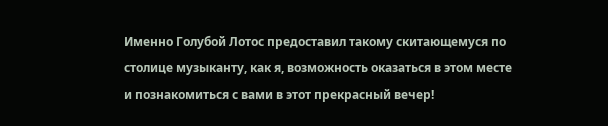Именно Голубой Лотос предоставил такому скитающемуся по столице музыканту, как я, возможность оказаться в этом месте и познакомиться с вами в этот прекрасный вечер!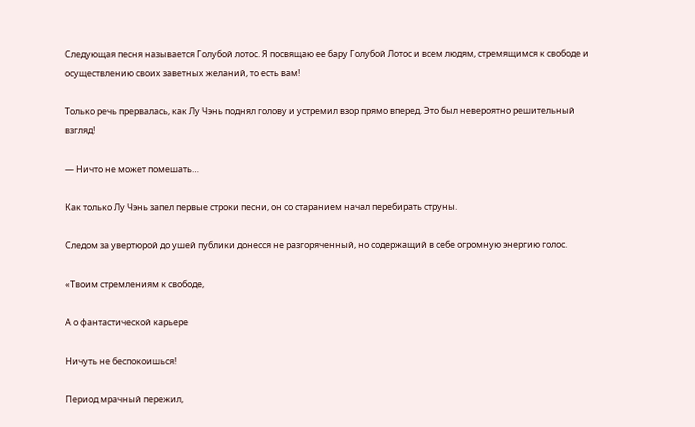Следующая песня называется Голубой лотос. Я посвящаю ее бару Голубой Лотос и всем людям, стремящимся к свободе и осуществлению своих заветных желаний, то есть вам!

Только речь прервалась, как Лу Чэнь поднял голову и устремил взор прямо вперед. Это был невероятно решительный взгляд!

— Ничто не может помешать…

Как только Лу Чэнь запел первые строки песни, он со старанием начал перебирать струны.

Следом за увертюрой до ушей публики донесся не разгоряченный, но содержащий в себе огромную энергию голос.

«Твоим стремлениям к свободе,

А о фантастической карьере

Ничуть не беспокоишься!

Период мрачный пережил,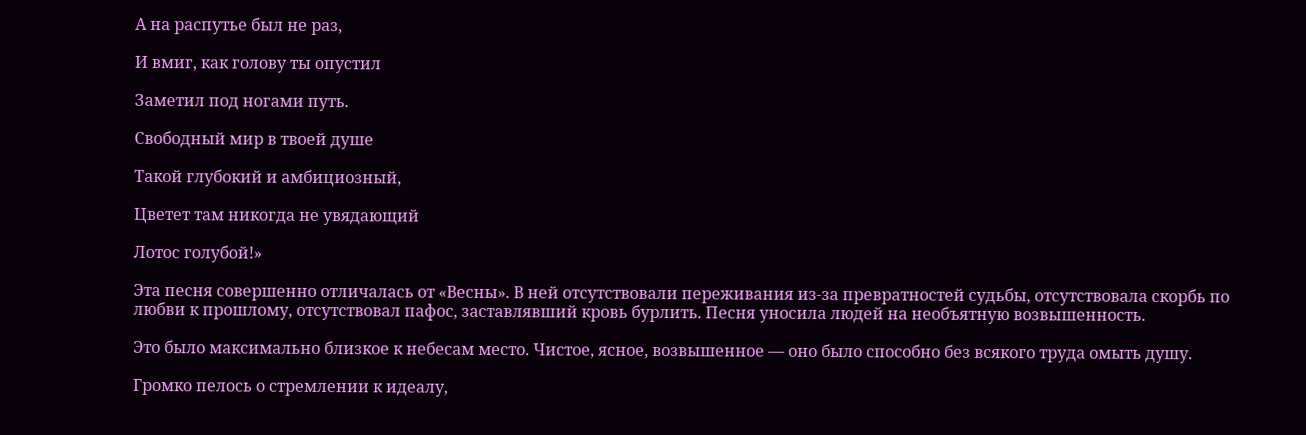А на распутье был не раз,

И вмиг, как голову ты опустил

Заметил под ногами путь.

Свободный мир в твоей душе

Такой глубокий и амбициозный,

Цветет там никогда не увядающий

Лотос голубой!»

Эта песня совершенно отличалась от «Весны». В ней отсутствовали переживания из-за превратностей судьбы, отсутствовала скорбь по любви к прошлому, отсутствовал пафос, заставлявший кровь бурлить. Песня уносила людей на необъятную возвышенность.

Это было максимально близкое к небесам место. Чистое, ясное, возвышенное — оно было способно без всякого труда омыть душу.

Громко пелось о стремлении к идеалу,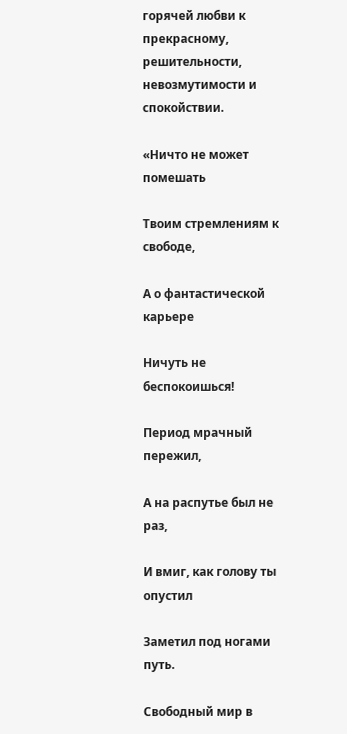горячей любви к прекрасному, решительности, невозмутимости и спокойствии.

«Ничто не может помешать

Твоим стремлениям к свободе,

А о фантастической карьере

Ничуть не беспокоишься!

Период мрачный пережил,

А на распутье был не раз,

И вмиг, как голову ты опустил

Заметил под ногами путь.

Свободный мир в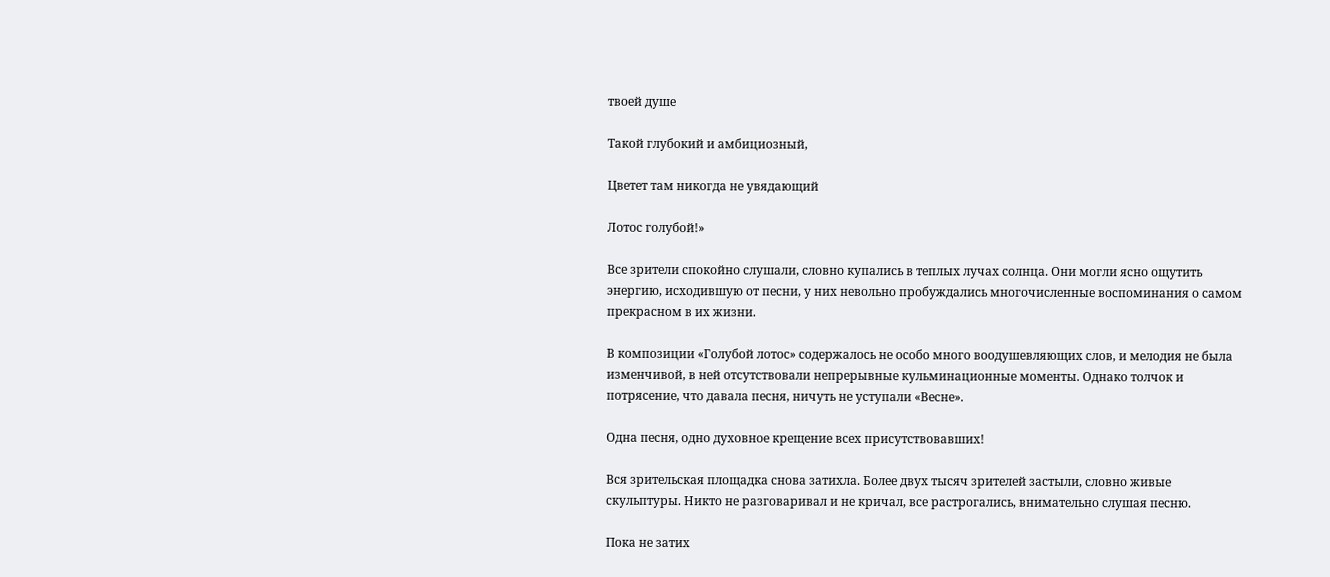твоей душе

Такой глубокий и амбициозный,

Цветет там никогда не увядающий

Лотос голубой!»

Все зрители спокойно слушали, словно купались в теплых лучах солнца. Они могли ясно ощутить энергию, исходившую от песни, у них невольно пробуждались многочисленные воспоминания о самом прекрасном в их жизни.

В композиции «Голубой лотос» содержалось не особо много воодушевляющих слов, и мелодия не была изменчивой, в ней отсутствовали непрерывные кульминационные моменты. Однако толчок и потрясение, что давала песня, ничуть не уступали «Весне».

Одна песня, одно духовное крещение всех присутствовавших!

Вся зрительская площадка снова затихла. Более двух тысяч зрителей застыли, словно живые скульптуры. Никто не разговаривал и не кричал, все растрогались, внимательно слушая песню.

Пока не затих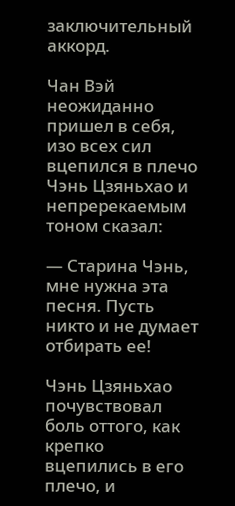заключительный аккорд.

Чан Вэй неожиданно пришел в себя, изо всех сил вцепился в плечо Чэнь Цзяньхао и непререкаемым тоном сказал:

— Старина Чэнь, мне нужна эта песня. Пусть никто и не думает отбирать ее!

Чэнь Цзяньхао почувствовал боль оттого, как крепко вцепились в его плечо, и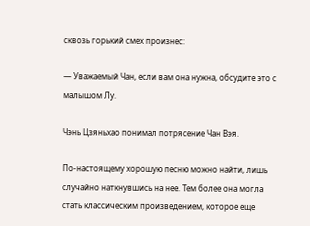сквозь горький смех произнес:

— Уважаемый Чан, если вам она нужна, обсудите это с малышом Лу.

Чэнь Цзяньхао понимал потрясение Чан Вэя.

По-настоящему хорошую песню можно найти, лишь случайно наткнувшись на нее. Тем более она могла стать классическим произведением, которое еще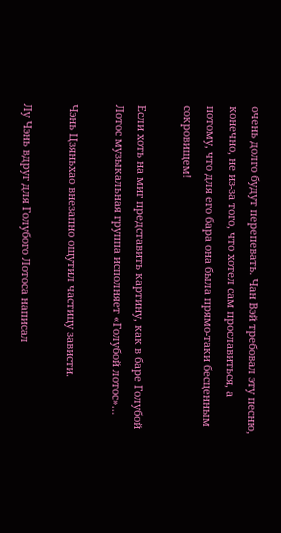очень долго будут перепевать. Чан Вэй требовал эту песню, конечно, не из-за того, что хотел сам прославиться, а потому, что для его бара она была прямо-таки бесценным сокровищем!

Если хоть на миг представить картину, как в баре Голубой Лотос музыкальная группа исполняет «Голубой лотос»…

Чэнь Цзяньхао внезапно ощутил частицу зависти.

Лу Чэнь вдруг для Голубого Лотоса написал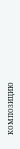композицию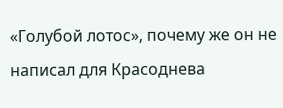«Голубой лотос», почему же он не написал для Красоднева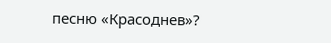песню «Красоднев»?